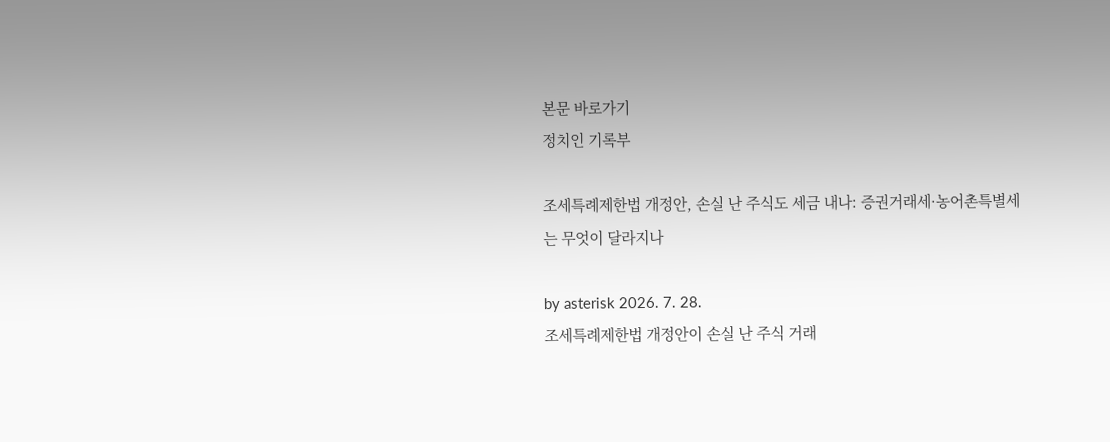본문 바로가기
정치인 기록부

조세특례제한법 개정안, 손실 난 주식도 세금 내나: 증권거래세·농어촌특별세는 무엇이 달라지나

by asterisk 2026. 7. 28.
조세특례제한법 개정안이 손실 난 주식 거래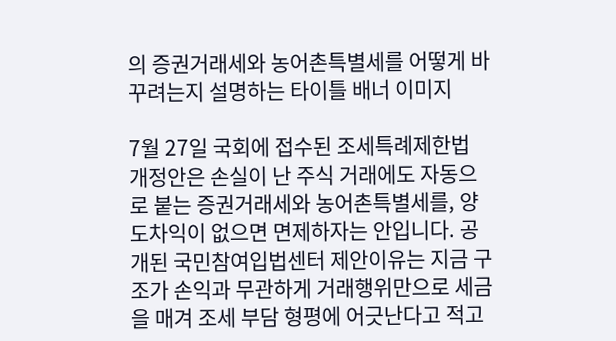의 증권거래세와 농어촌특별세를 어떻게 바꾸려는지 설명하는 타이틀 배너 이미지

7월 27일 국회에 접수된 조세특례제한법 개정안은 손실이 난 주식 거래에도 자동으로 붙는 증권거래세와 농어촌특별세를, 양도차익이 없으면 면제하자는 안입니다. 공개된 국민참여입법센터 제안이유는 지금 구조가 손익과 무관하게 거래행위만으로 세금을 매겨 조세 부담 형평에 어긋난다고 적고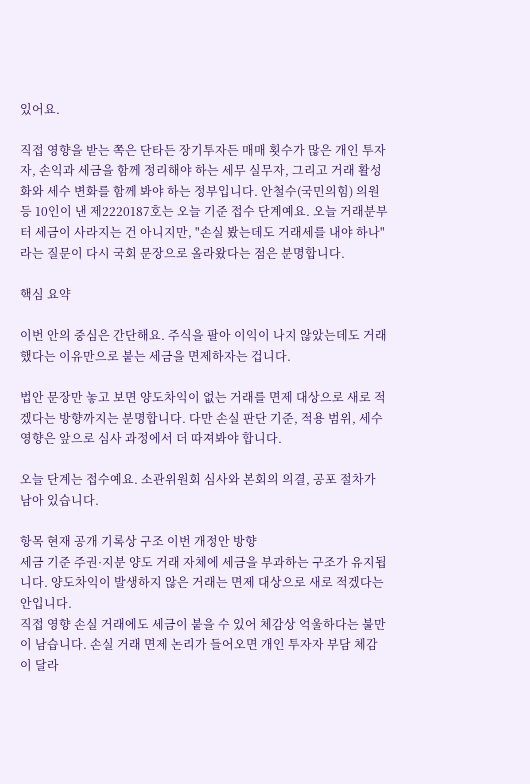있어요.

직접 영향을 받는 쪽은 단타든 장기투자든 매매 횟수가 많은 개인 투자자, 손익과 세금을 함께 정리해야 하는 세무 실무자, 그리고 거래 활성화와 세수 변화를 함께 봐야 하는 정부입니다. 안철수(국민의힘) 의원 등 10인이 낸 제2220187호는 오늘 기준 접수 단계예요. 오늘 거래분부터 세금이 사라지는 건 아니지만, "손실 봤는데도 거래세를 내야 하나"라는 질문이 다시 국회 문장으로 올라왔다는 점은 분명합니다.

핵심 요약

이번 안의 중심은 간단해요. 주식을 팔아 이익이 나지 않았는데도 거래했다는 이유만으로 붙는 세금을 면제하자는 겁니다.

법안 문장만 놓고 보면 양도차익이 없는 거래를 면제 대상으로 새로 적겠다는 방향까지는 분명합니다. 다만 손실 판단 기준, 적용 범위, 세수 영향은 앞으로 심사 과정에서 더 따져봐야 합니다.

오늘 단계는 접수예요. 소관위원회 심사와 본회의 의결, 공포 절차가 남아 있습니다.

항목 현재 공개 기록상 구조 이번 개정안 방향
세금 기준 주권·지분 양도 거래 자체에 세금을 부과하는 구조가 유지됩니다. 양도차익이 발생하지 않은 거래는 면제 대상으로 새로 적겠다는 안입니다.
직접 영향 손실 거래에도 세금이 붙을 수 있어 체감상 억울하다는 불만이 남습니다. 손실 거래 면제 논리가 들어오면 개인 투자자 부담 체감이 달라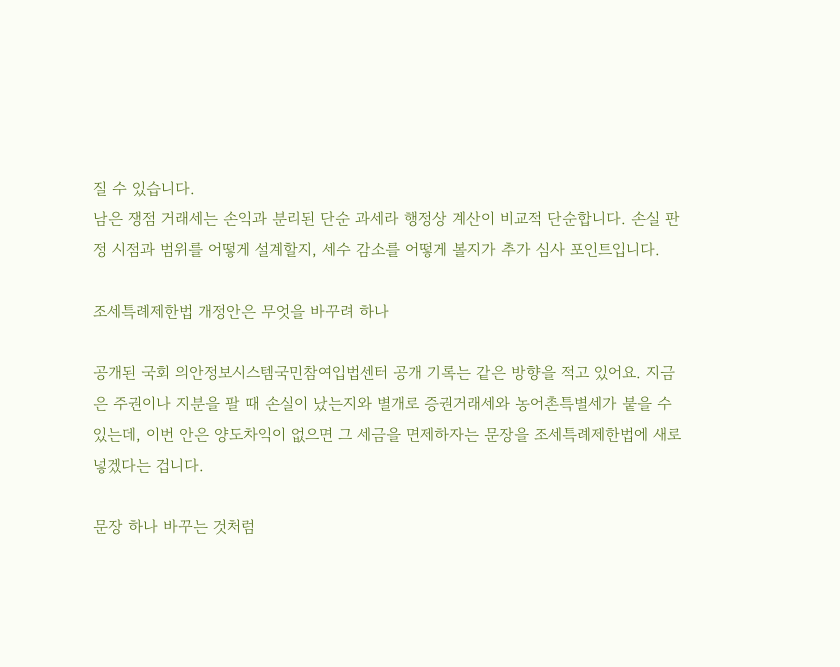질 수 있습니다.
남은 쟁점 거래세는 손익과 분리된 단순 과세라 행정상 계산이 비교적 단순합니다. 손실 판정 시점과 범위를 어떻게 설계할지, 세수 감소를 어떻게 볼지가 추가 심사 포인트입니다.

조세특례제한법 개정안은 무엇을 바꾸려 하나

공개된 국회 의안정보시스템국민참여입법센터 공개 기록는 같은 방향을 적고 있어요. 지금은 주권이나 지분을 팔 때 손실이 났는지와 별개로 증권거래세와 농어촌특별세가 붙을 수 있는데, 이번 안은 양도차익이 없으면 그 세금을 면제하자는 문장을 조세특례제한법에 새로 넣겠다는 겁니다.

문장 하나 바꾸는 것처럼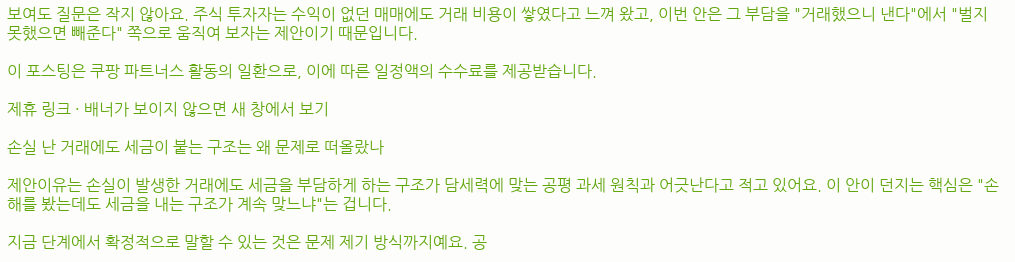보여도 질문은 작지 않아요. 주식 투자자는 수익이 없던 매매에도 거래 비용이 쌓였다고 느껴 왔고, 이번 안은 그 부담을 "거래했으니 낸다"에서 "벌지 못했으면 빼준다" 쪽으로 움직여 보자는 제안이기 때문입니다.

이 포스팅은 쿠팡 파트너스 활동의 일환으로, 이에 따른 일정액의 수수료를 제공받습니다.

제휴 링크 · 배너가 보이지 않으면 새 창에서 보기

손실 난 거래에도 세금이 붙는 구조는 왜 문제로 떠올랐나

제안이유는 손실이 발생한 거래에도 세금을 부담하게 하는 구조가 담세력에 맞는 공평 과세 원칙과 어긋난다고 적고 있어요. 이 안이 던지는 핵심은 "손해를 봤는데도 세금을 내는 구조가 계속 맞느냐"는 겁니다.

지금 단계에서 확정적으로 말할 수 있는 것은 문제 제기 방식까지예요. 공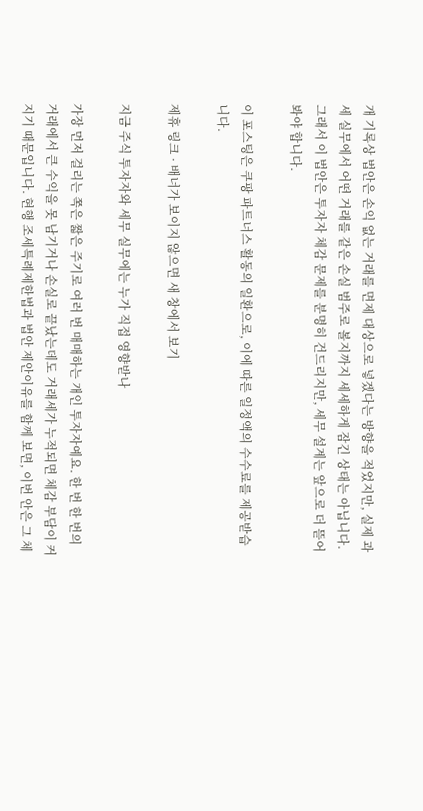개 기록상 법안은 손익 없는 거래를 면제 대상으로 넣겠다는 방향을 적었지만, 실제 과세 실무에서 어떤 거래를 같은 손실 범주로 볼지까지 세세하게 잠긴 상태는 아닙니다. 그래서 이 법안은 투자자 체감 문제를 분명히 건드리지만, 세무 설계는 앞으로 더 뜯어봐야 합니다.

이 포스팅은 쿠팡 파트너스 활동의 일환으로, 이에 따른 일정액의 수수료를 제공받습니다.

제휴 링크 · 배너가 보이지 않으면 새 창에서 보기

지금 주식 투자자와 세무 실무에는 누가 직접 영향받나

가장 먼저 걸리는 쪽은 짧은 주기로 여러 번 매매하는 개인 투자자예요. 한 번 한 번의 거래에서 큰 수익을 못 남기거나 손실로 끝났는데도 거래세가 누적되면 체감 부담이 커지기 때문입니다. 현행 조세특례제한법과 법안 제안이유를 함께 보면, 이번 안은 그 체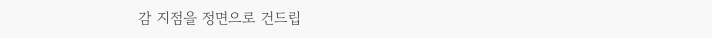감 지점을 정면으로 건드립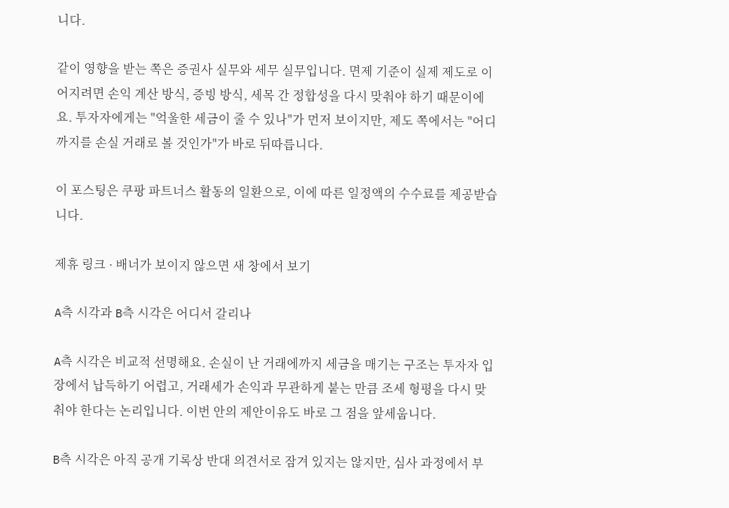니다.

같이 영향을 받는 쪽은 증권사 실무와 세무 실무입니다. 면제 기준이 실제 제도로 이어지려면 손익 계산 방식, 증빙 방식, 세목 간 정합성을 다시 맞춰야 하기 때문이에요. 투자자에게는 "억울한 세금이 줄 수 있나"가 먼저 보이지만, 제도 쪽에서는 "어디까지를 손실 거래로 볼 것인가"가 바로 뒤따릅니다.

이 포스팅은 쿠팡 파트너스 활동의 일환으로, 이에 따른 일정액의 수수료를 제공받습니다.

제휴 링크 · 배너가 보이지 않으면 새 창에서 보기

A측 시각과 B측 시각은 어디서 갈리나

A측 시각은 비교적 선명해요. 손실이 난 거래에까지 세금을 매기는 구조는 투자자 입장에서 납득하기 어렵고, 거래세가 손익과 무관하게 붙는 만큼 조세 형평을 다시 맞춰야 한다는 논리입니다. 이번 안의 제안이유도 바로 그 점을 앞세웁니다.

B측 시각은 아직 공개 기록상 반대 의견서로 잠겨 있지는 않지만, 심사 과정에서 부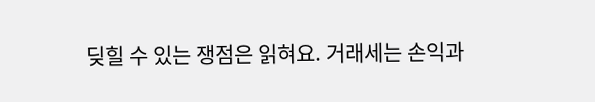딪힐 수 있는 쟁점은 읽혀요. 거래세는 손익과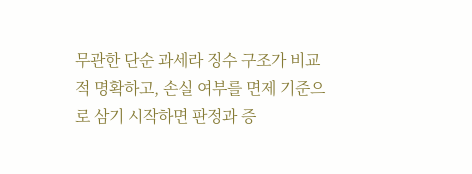무관한 단순 과세라 징수 구조가 비교적 명확하고, 손실 여부를 면제 기준으로 삼기 시작하면 판정과 증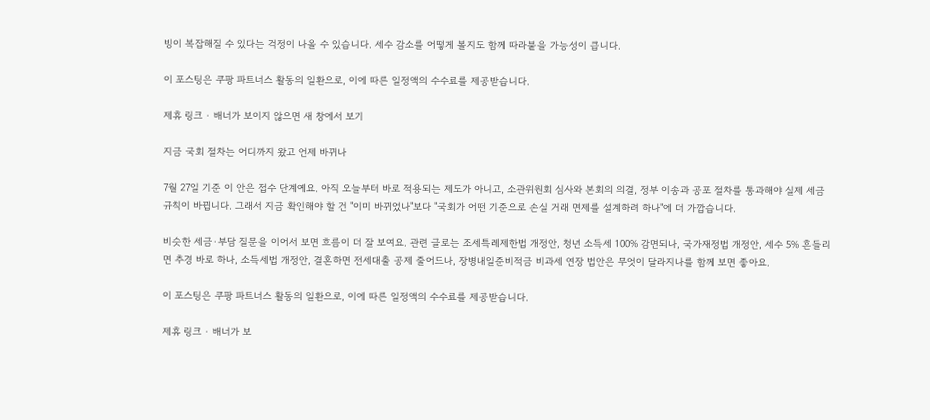빙이 복잡해질 수 있다는 걱정이 나올 수 있습니다. 세수 감소를 어떻게 볼지도 함께 따라붙을 가능성이 큽니다.

이 포스팅은 쿠팡 파트너스 활동의 일환으로, 이에 따른 일정액의 수수료를 제공받습니다.

제휴 링크 · 배너가 보이지 않으면 새 창에서 보기

지금 국회 절차는 어디까지 왔고 언제 바뀌나

7월 27일 기준 이 안은 접수 단계예요. 아직 오늘부터 바로 적용되는 제도가 아니고, 소관위원회 심사와 본회의 의결, 정부 이송과 공포 절차를 통과해야 실제 세금 규칙이 바뀝니다. 그래서 지금 확인해야 할 건 "이미 바뀌었나"보다 "국회가 어떤 기준으로 손실 거래 면제를 설계하려 하나"에 더 가깝습니다.

비슷한 세금·부담 질문을 이어서 보면 흐름이 더 잘 보여요. 관련 글로는 조세특례제한법 개정안, 청년 소득세 100% 감면되나, 국가재정법 개정안, 세수 5% 흔들리면 추경 바로 하나, 소득세법 개정안, 결혼하면 전세대출 공제 줄어드나, 장병내일준비적금 비과세 연장 법안은 무엇이 달라지나를 함께 보면 좋아요.

이 포스팅은 쿠팡 파트너스 활동의 일환으로, 이에 따른 일정액의 수수료를 제공받습니다.

제휴 링크 · 배너가 보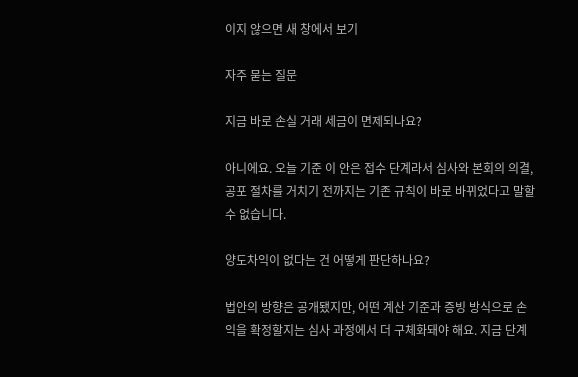이지 않으면 새 창에서 보기

자주 묻는 질문

지금 바로 손실 거래 세금이 면제되나요?

아니에요. 오늘 기준 이 안은 접수 단계라서 심사와 본회의 의결, 공포 절차를 거치기 전까지는 기존 규칙이 바로 바뀌었다고 말할 수 없습니다.

양도차익이 없다는 건 어떻게 판단하나요?

법안의 방향은 공개됐지만, 어떤 계산 기준과 증빙 방식으로 손익을 확정할지는 심사 과정에서 더 구체화돼야 해요. 지금 단계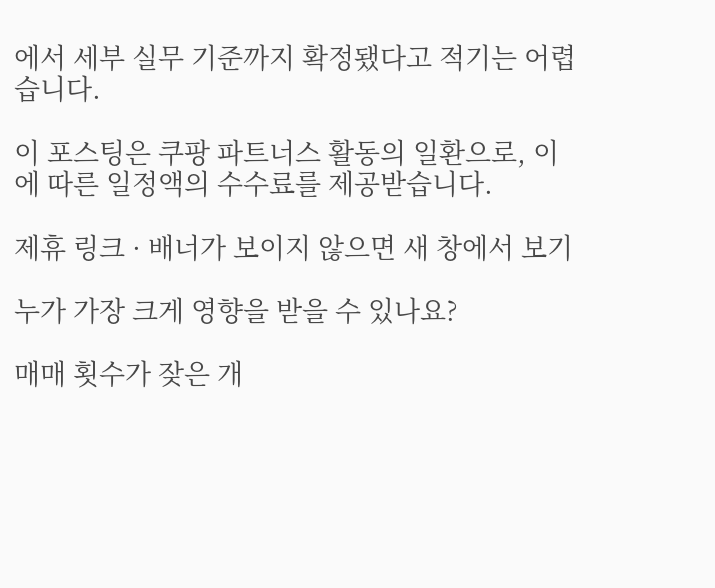에서 세부 실무 기준까지 확정됐다고 적기는 어렵습니다.

이 포스팅은 쿠팡 파트너스 활동의 일환으로, 이에 따른 일정액의 수수료를 제공받습니다.

제휴 링크 · 배너가 보이지 않으면 새 창에서 보기

누가 가장 크게 영향을 받을 수 있나요?

매매 횟수가 잦은 개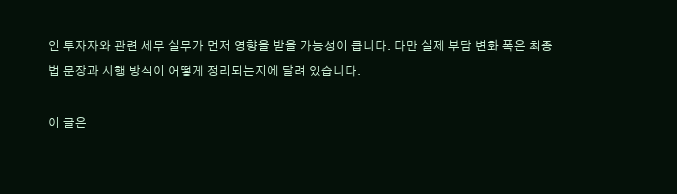인 투자자와 관련 세무 실무가 먼저 영향을 받을 가능성이 큽니다. 다만 실제 부담 변화 폭은 최종 법 문장과 시행 방식이 어떻게 정리되는지에 달려 있습니다.

이 글은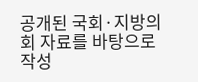공개된 국회·지방의회 자료를 바탕으로 작성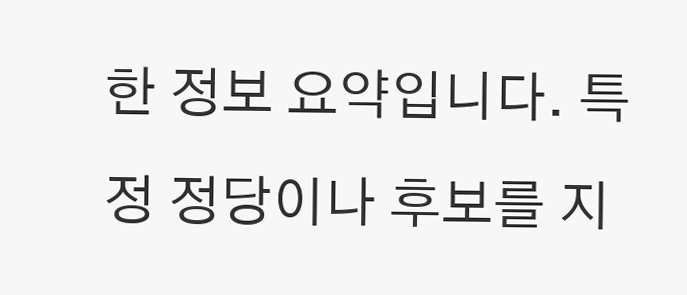한 정보 요약입니다. 특정 정당이나 후보를 지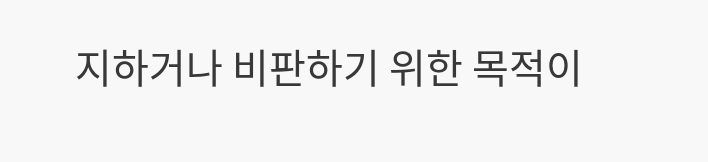지하거나 비판하기 위한 목적이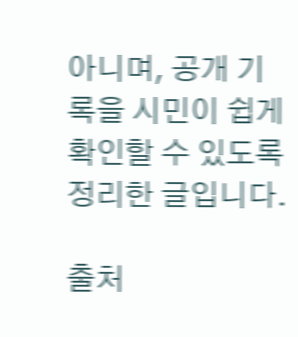아니며, 공개 기록을 시민이 쉽게 확인할 수 있도록 정리한 글입니다.

출처